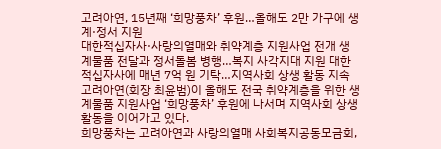고려아연, 15년째 ‘희망풍차’ 후원…올해도 2만 가구에 생계·정서 지원
대한적십자사·사랑의열매와 취약계층 지원사업 전개 생계물품 전달과 정서돌봄 병행…복지 사각지대 지원 대한적십자사에 매년 7억 원 기탁…지역사회 상생 활동 지속
고려아연(회장 최윤범)이 올해도 전국 취약계층을 위한 생계물품 지원사업 ‘희망풍차’ 후원에 나서며 지역사회 상생 활동을 이어가고 있다.
희망풍차는 고려아연과 사랑의열매 사회복지공동모금회,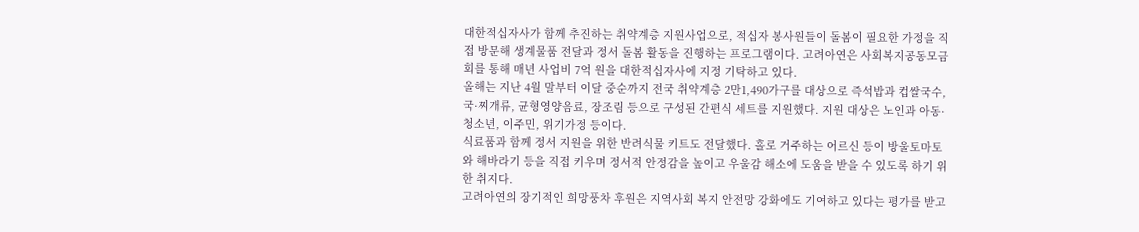대한적십자사가 함께 추진하는 취약계층 지원사업으로, 적십자 봉사원들이 돌봄이 필요한 가정을 직접 방문해 생계물품 전달과 정서 돌봄 활동을 진행하는 프로그램이다. 고려아연은 사회복지공동모금회를 통해 매년 사업비 7억 원을 대한적십자사에 지정 기탁하고 있다.
올해는 지난 4월 말부터 이달 중순까지 전국 취약계층 2만1,490가구를 대상으로 즉석밥과 컵쌀국수, 국·찌개류, 균형영양음료, 장조림 등으로 구성된 간편식 세트를 지원했다. 지원 대상은 노인과 아동·청소년, 이주민, 위기가정 등이다.
식료품과 함께 정서 지원을 위한 반려식물 키트도 전달했다. 홀로 거주하는 어르신 등이 방울토마토와 해바라기 등을 직접 키우며 정서적 안정감을 높이고 우울감 해소에 도움을 받을 수 있도록 하기 위한 취지다.
고려아연의 장기적인 희망풍차 후원은 지역사회 복지 안전망 강화에도 기여하고 있다는 평가를 받고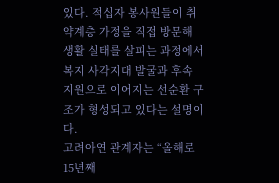있다. 적십자 봉사원들이 취약계층 가정을 직접 방문해 생활 실태를 살피는 과정에서 복지 사각지대 발굴과 후속 지원으로 이어지는 선순환 구조가 형성되고 있다는 설명이다.
고려아연 관계자는 “올해로 15년째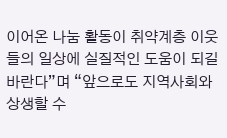이어온 나눔 활동이 취약계층 이웃들의 일상에 실질적인 도움이 되길 바란다”며 “앞으로도 지역사회와 상생할 수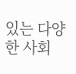있는 다양한 사회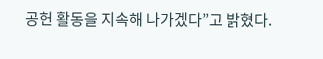공헌 활동을 지속해 나가겠다”고 밝혔다.